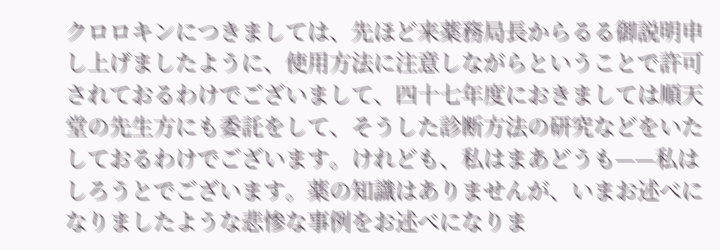クロロキンにつきましては、先ほど来薬務局長からるる御説明申し上げましたように、使用方法に注意しながらということで許可されておるわけでございまして、四十七年度におきましては順天堂の先生方にも委託をして、そうした診断方法の研究などをいたしておるわけでございます。けれども、私はまあどうも——私はしろうとでございます。薬の知識はありませんが、いまお述べになりましたような悲惨な事例をお述べになりま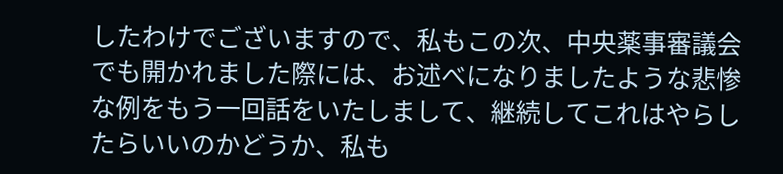したわけでございますので、私もこの次、中央薬事審議会でも開かれました際には、お述べになりましたような悲惨な例をもう一回話をいたしまして、継続してこれはやらしたらいいのかどうか、私も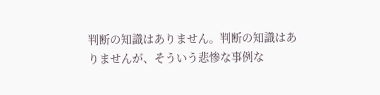判断の知識はありません。判断の知識はありませんが、そういう悲惨な事例な